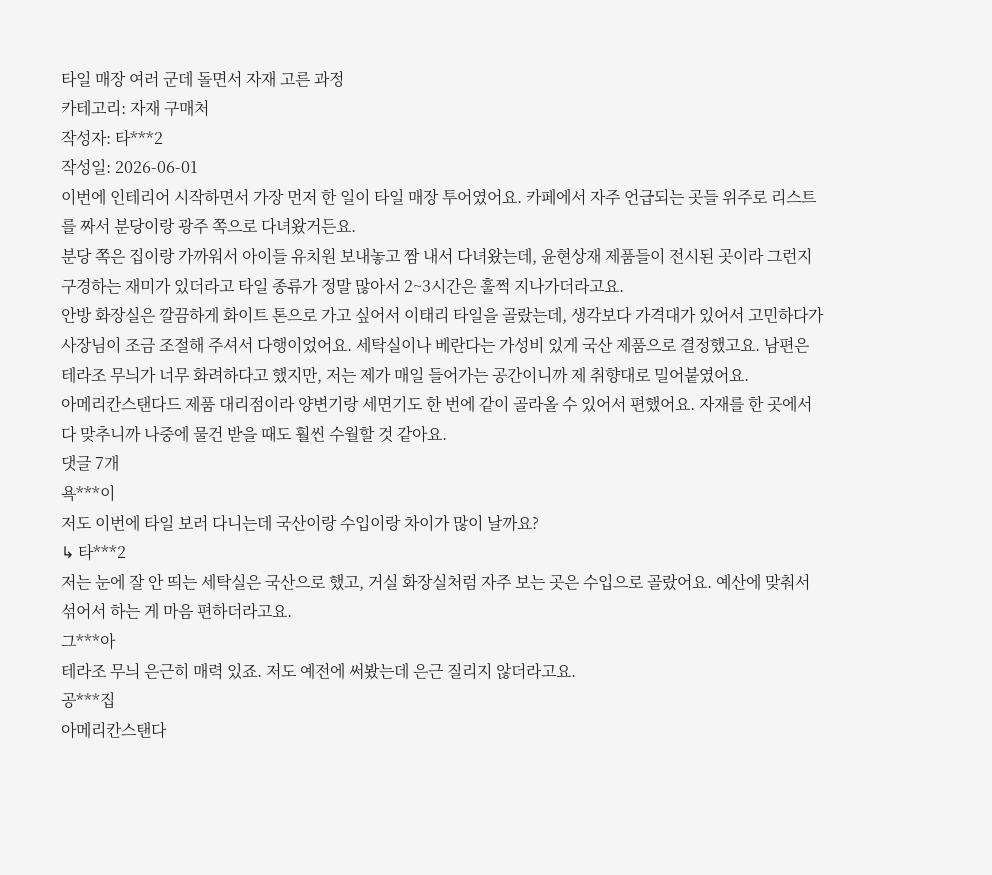타일 매장 여러 군데 돌면서 자재 고른 과정
카테고리: 자재 구매처
작성자: 타***2
작성일: 2026-06-01
이번에 인테리어 시작하면서 가장 먼저 한 일이 타일 매장 투어였어요. 카페에서 자주 언급되는 곳들 위주로 리스트를 짜서 분당이랑 광주 쪽으로 다녀왔거든요.
분당 쪽은 집이랑 가까워서 아이들 유치원 보내놓고 짬 내서 다녀왔는데, 윤현상재 제품들이 전시된 곳이라 그런지 구경하는 재미가 있더라고 타일 종류가 정말 많아서 2~3시간은 훌쩍 지나가더라고요.
안방 화장실은 깔끔하게 화이트 톤으로 가고 싶어서 이태리 타일을 골랐는데, 생각보다 가격대가 있어서 고민하다가 사장님이 조금 조절해 주셔서 다행이었어요. 세탁실이나 베란다는 가성비 있게 국산 제품으로 결정했고요. 남편은 테라조 무늬가 너무 화려하다고 했지만, 저는 제가 매일 들어가는 공간이니까 제 취향대로 밀어붙였어요.
아메리칸스탠다드 제품 대리점이라 양변기랑 세면기도 한 번에 같이 골라올 수 있어서 편했어요. 자재를 한 곳에서 다 맞추니까 나중에 물건 받을 때도 훨씬 수월할 것 같아요.
댓글 7개
욕***이
저도 이번에 타일 보러 다니는데 국산이랑 수입이랑 차이가 많이 날까요?
↳ 타***2
저는 눈에 잘 안 띄는 세탁실은 국산으로 했고, 거실 화장실처럼 자주 보는 곳은 수입으로 골랐어요. 예산에 맞춰서 섞어서 하는 게 마음 편하더라고요.
그***아
테라조 무늬 은근히 매력 있죠. 저도 예전에 써봤는데 은근 질리지 않더라고요.
공***집
아메리칸스탠다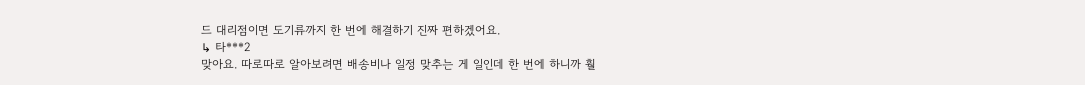드 대리점이면 도기류까지 한 번에 해결하기 진짜 편하겠어요.
↳ 타***2
맞아요. 따로따로 알아보려면 배송비나 일정 맞추는 게 일인데 한 번에 하니까 훨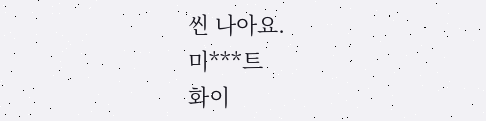씬 나아요.
미***트
화이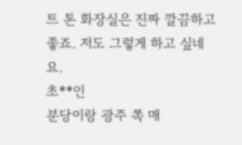트 톤 화장실은 진짜 깔끔하고 좋죠. 저도 그렇게 하고 싶네요.
초**인
분당이랑 광주 쪽 매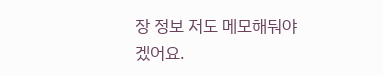장 정보 저도 메모해둬야겠어요.